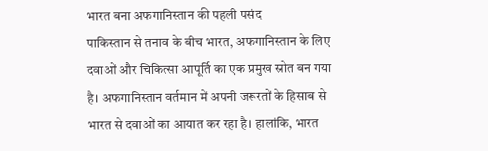भारत बना अफगानिस्तान की पहली पसंद
पाकिस्तान से तनाव के बीच भारत, अफगानिस्तान के लिए दवाओं और चिकित्सा आपूर्ति का एक प्रमुख स्रोत बन गया है। अफगानिस्तान वर्तमान में अपनी जरूरतों के हिसाब से भारत से दवाओं का आयात कर रहा है। हालांकि, भारत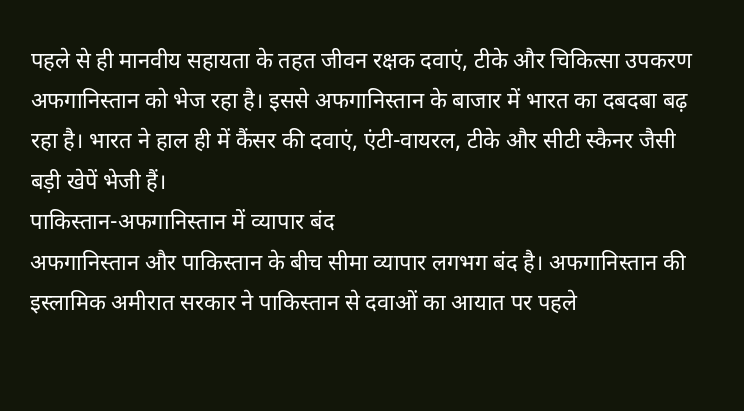पहले से ही मानवीय सहायता के तहत जीवन रक्षक दवाएं, टीके और चिकित्सा उपकरण अफगानिस्तान को भेज रहा है। इससे अफगानिस्तान के बाजार में भारत का दबदबा बढ़ रहा है। भारत ने हाल ही में कैंसर की दवाएं, एंटी-वायरल, टीके और सीटी स्कैनर जैसी बड़ी खेपें भेजी हैं।
पाकिस्तान-अफगानिस्तान में व्यापार बंद
अफगानिस्तान और पाकिस्तान के बीच सीमा व्यापार लगभग बंद है। अफगानिस्तान की इस्लामिक अमीरात सरकार ने पाकिस्तान से दवाओं का आयात पर पहले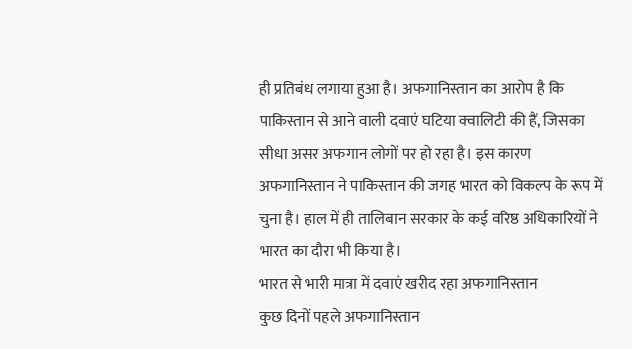ही प्रतिबंध लगाया हुआ है। अफगानिस्तान का आरोप है कि पाकिस्तान से आने वाली दवाएं घटिया क्वालिटी की हैं, जिसका सीधा असर अफगान लोगों पर हो रहा है। इस कारण अफगानिस्तान ने पाकिस्तान की जगह भारत को विकल्प के रूप में चुना है। हाल में ही तालिबान सरकार के कई वरिष्ठ अधिकारियों ने भारत का दौरा भी किया है।
भारत से भारी मात्रा में दवाएं खरीद रहा अफगानिस्तान
कुछ दिनों पहले अफगानिस्तान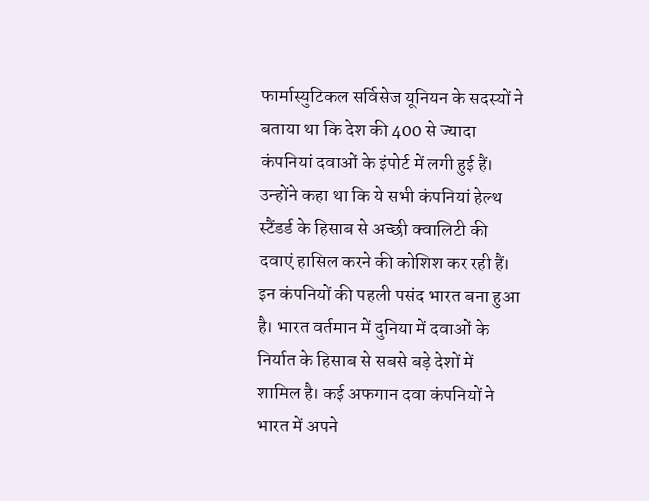फार्मास्युटिकल सर्विसेज यूनियन के सदस्यों ने बताया था कि देश की 400 से ज्यादा कंपनियां दवाओं के इंपोर्ट में लगी हुई हैं। उन्होंने कहा था कि ये सभी कंपनियां हेल्थ स्टैंडर्ड के हिसाब से अच्छी क्वालिटी की दवाएं हासिल करने की कोशिश कर रही हैं। इन कंपनियों की पहली पसंद भारत बना हुआ है। भारत वर्तमान में दुनिया में दवाओं के निर्यात के हिसाब से सबसे बड़े देशों में शामिल है। कई अफगान दवा कंपनियों ने भारत में अपने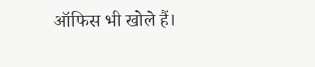ऑफिस भी खोले हैं।